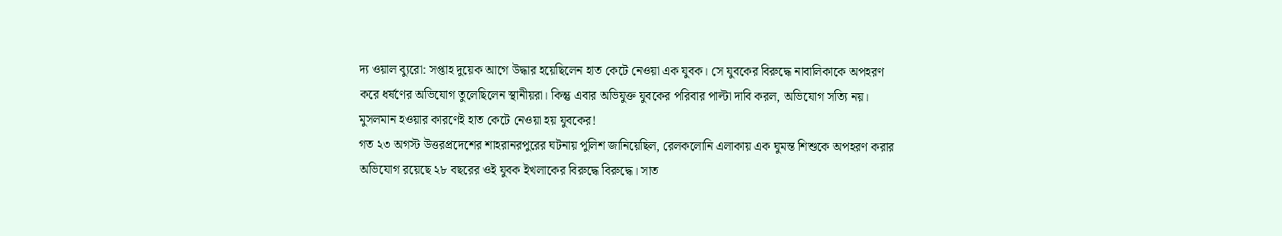দ্য ওয়াল ব্যুরো: সপ্তাহ দুয়েক আগে উদ্ধার হয়েছিলেন হাত কেটে নেওয়া এক যুবক। সে যুবকের বিরুদ্ধে নাবালিকাকে অপহরণ করে ধর্ষণের অভিযোগ তুলেছিলেন স্থানীয়রা। কিন্তু এবার অভিযুক্ত যুবকের পরিবার পাল্টা দাবি করল, অভিযোগ সত্যি নয়। মুসলমান হওয়ার কারণেই হাত কেটে নেওয়া হয় যুবকের!
গত ২৩ অগস্ট উত্তরপ্রদেশের শাহরানরপুরের ঘটনায় পুলিশ জানিয়েছিল, রেলকলোনি এলাকায় এক ঘুমন্ত শিশুকে অপহরণ করার অভিযোগ রয়েছে ২৮ বছরের ওই যুবক ইখলাকের বিরুদ্ধে বিরুদ্ধে। সাত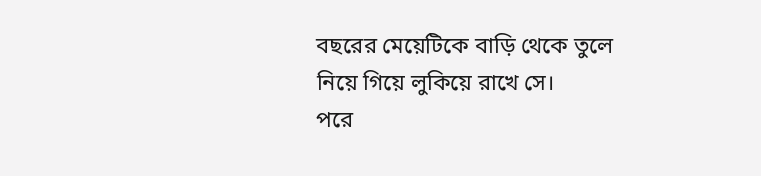বছরের মেয়েটিকে বাড়ি থেকে তুলে নিয়ে গিয়ে লুকিয়ে রাখে সে।
পরে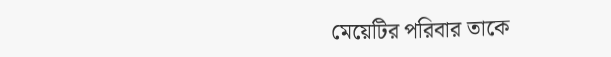মেয়েটির পরিবার তাকে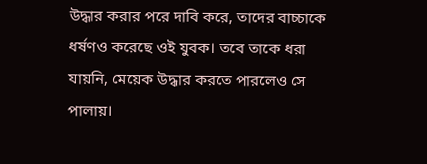উদ্ধার করার পরে দাবি করে, তাদের বাচ্চাকে ধর্ষণও করেছে ওই যুবক। তবে তাকে ধরা যায়নি, মেয়েক উদ্ধার করতে পারলেও সে পালায়।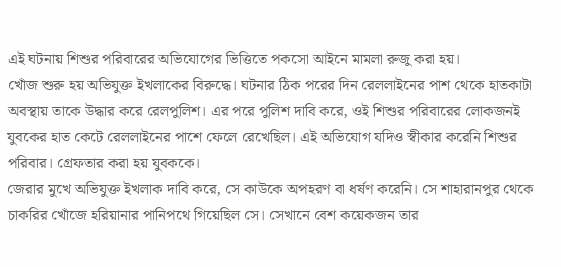এই ঘটনায় শিশুর পরিবারের অভিযোগের ভিত্তিতে পকসো আইনে মামলা রুজু করা হয়।
খোঁজ শুরু হয় অভিযুক্ত ইখলাকের বিরুদ্ধে। ঘটনার ঠিক পরের দিন রেললাইনের পাশ থেকে হাতকাটা অবস্থায় তাকে উদ্ধার করে রেলপুলিশ। এর পরে পুলিশ দাবি করে, ওই শিশুর পরিবারের লোকজনই যুবকের হাত কেটে রেললাইনের পাশে ফেলে রেখেছিল। এই অভিযোগ যদিও স্বীকার করেনি শিশুর পরিবার। গ্রেফতার করা হয় যুবককে।
জেরার মুখে অভিযুক্ত ইখলাক দাবি করে, সে কাউকে অপহরণ বা ধর্ষণ করেনি। সে শাহারানপুর থেকে চাকরির খোঁজে হরিয়ানার পানিপথে গিয়েছিল সে। সেখানে বেশ কয়েকজন তার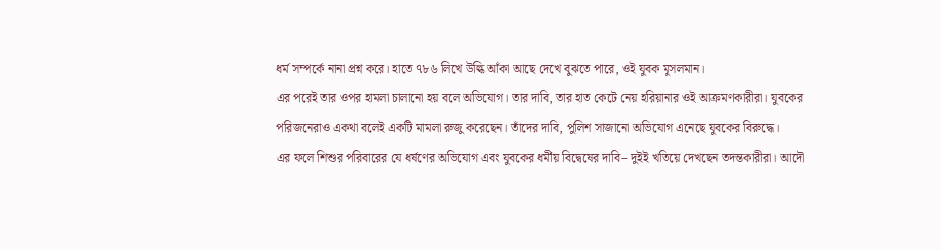ধর্ম সম্পর্কে নানা প্রশ্ন করে। হাতে ৭৮৬ লিখে উল্কি আঁকা আছে দেখে বুঝতে পারে, ওই যুবক মুসলমান।
এর পরেই তার ওপর হামলা চালানো হয় বলে অভিযোগ। তার দাবি, তার হাত কেটে নেয় হরিয়ানার ওই আক্রমণকারীরা। যুবকের পরিজনেরাও একথা বলেই একটি মামলা রুজু করেছেন। তাঁদের দাবি, পুলিশ সাজানো অভিযোগ এনেছে যুবকের বিরুদ্ধে।
এর ফলে শিশুর পরিবারের যে ধর্ষণের অভিযোগ এবং যুবকের ধর্মীয় বিদ্বেষের দাবি-- দুইই খতিয়ে দেখছেন তদন্তকারীরা। আদৌ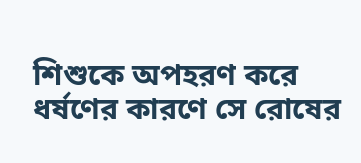শিশুকে অপহরণ করে ধর্ষণের কারণে সে রোষের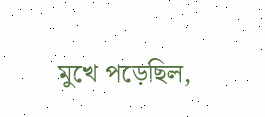মুখে পড়েছিল,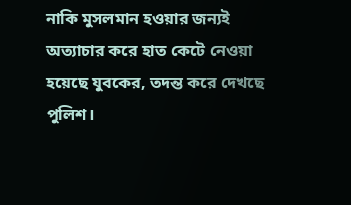নাকি মুসলমান হওয়ার জন্যই অত্যাচার করে হাত কেটে নেওয়া হয়েছে যুবকের, তদন্ত করে দেখছে পুলিশ।